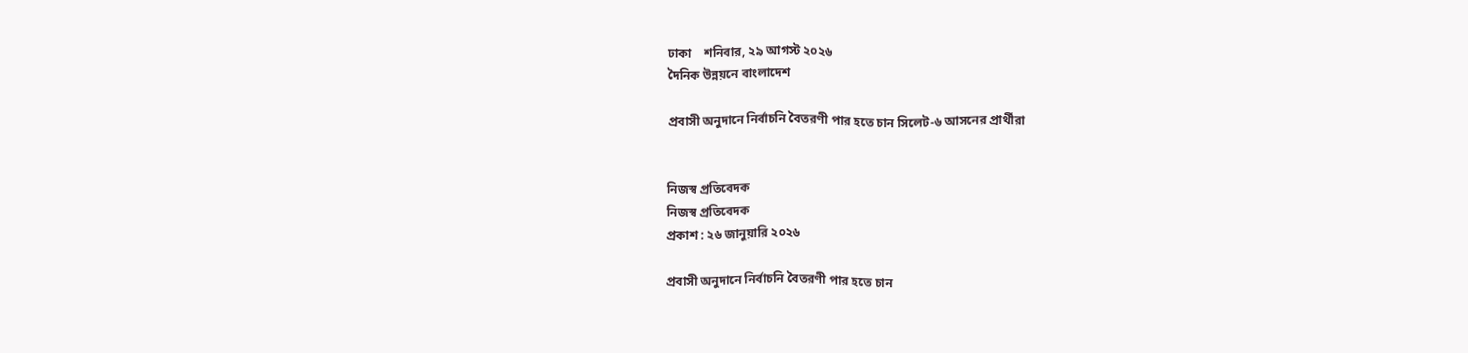ঢাকা    শনিবার, ২৯ আগস্ট ২০২৬
দৈনিক উন্নয়নে বাংলাদেশ

প্রবাসী অনুদানে নির্বাচনি বৈতরণী পার হতে চান সিলেট-৬ আসনের প্রার্থীরা


নিজস্ব প্রতিবেদক
নিজস্ব প্রতিবেদক
প্রকাশ : ২৬ জানুয়ারি ২০২৬

প্রবাসী অনুদানে নির্বাচনি বৈতরণী পার হতে চান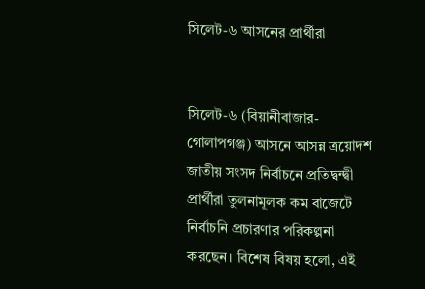সিলেট-৬ আসনের প্রার্থীরা


সিলেট-৬ (বিয়ানীবাজার-গোলাপগঞ্জ) আসনে আসন্ন ত্রয়োদশ জাতীয় সংসদ নির্বাচনে প্রতিদ্বন্দ্বী প্রার্থীরা তুলনামূলক কম বাজেটে নির্বাচনি প্রচারণার পরিকল্পনা করছেন। বিশেষ বিষয় হলো, এই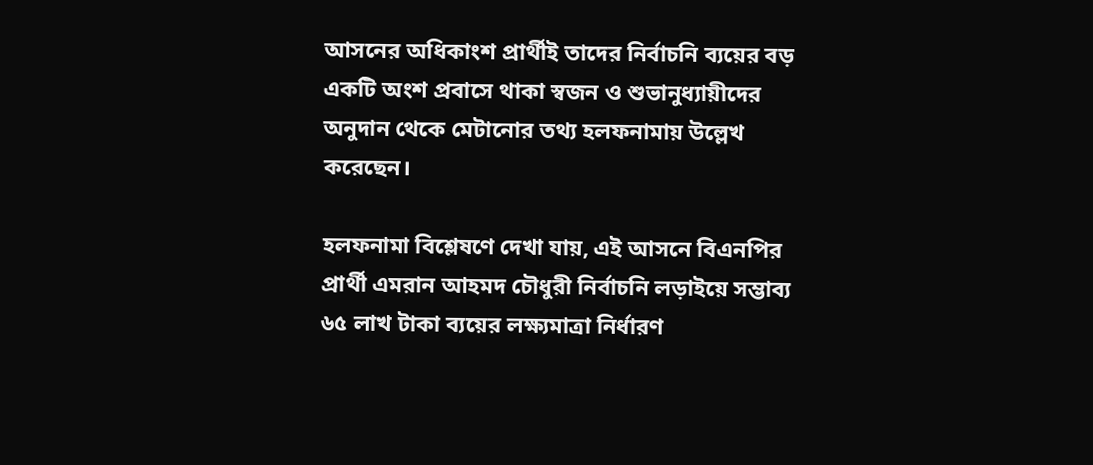আসনের অধিকাংশ প্রার্থীই তাদের নির্বাচনি ব্যয়ের বড় একটি অংশ প্রবাসে থাকা স্বজন ও শুভানুধ্যায়ীদের অনুদান থেকে মেটানোর তথ্য হলফনামায় উল্লেখ করেছেন।

হলফনামা বিশ্লেষণে দেখা যায়, এই আসনে বিএনপির প্রার্থী এমরান আহমদ চৌধুরী নির্বাচনি লড়াইয়ে সম্ভাব্য ৬৫ লাখ টাকা ব্যয়ের লক্ষ্যমাত্রা নির্ধারণ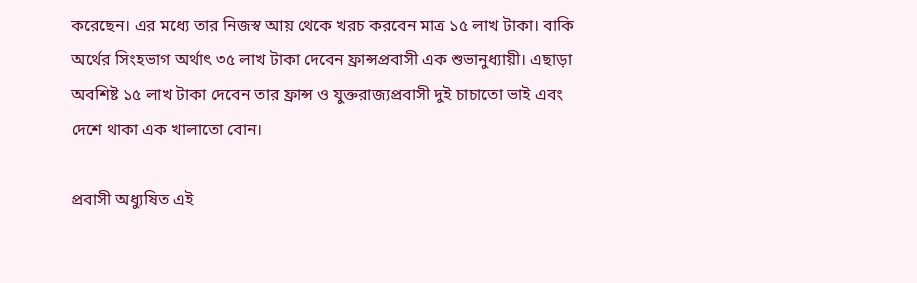করেছেন। এর মধ্যে তার নিজস্ব আয় থেকে খরচ করবেন মাত্র ১৫ লাখ টাকা। বাকি অর্থের সিংহভাগ অর্থাৎ ৩৫ লাখ টাকা দেবেন ফ্রান্সপ্রবাসী এক শুভানুধ্যায়ী। এছাড়া অবশিষ্ট ১৫ লাখ টাকা দেবেন তার ফ্রান্স ও যুক্তরাজ্যপ্রবাসী দুই চাচাতো ভাই এবং দেশে থাকা এক খালাতো বোন।

প্রবাসী অধ্যুষিত এই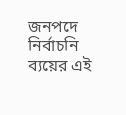জনপদে নির্বাচনি ব্যয়ের এই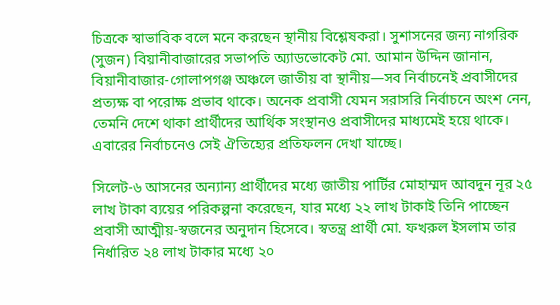চিত্রকে স্বাভাবিক বলে মনে করছেন স্থানীয় বিশ্লেষকরা। সুশাসনের জন্য নাগরিক (সুজন) বিয়ানীবাজারের সভাপতি অ্যাডভোকেট মো. আমান উদ্দিন জানান, বিয়ানীবাজার-গোলাপগঞ্জ অঞ্চলে জাতীয় বা স্থানীয়—সব নির্বাচনেই প্রবাসীদের প্রত্যক্ষ বা পরোক্ষ প্রভাব থাকে। অনেক প্রবাসী যেমন সরাসরি নির্বাচনে অংশ নেন, তেমনি দেশে থাকা প্রার্থীদের আর্থিক সংস্থানও প্রবাসীদের মাধ্যমেই হয়ে থাকে। এবারের নির্বাচনেও সেই ঐতিহ্যের প্রতিফলন দেখা যাচ্ছে।

সিলেট-৬ আসনের অন্যান্য প্রার্থীদের মধ্যে জাতীয় পার্টির মোহাম্মদ আবদুন নূর ২৫ লাখ টাকা ব্যয়ের পরিকল্পনা করেছেন, যার মধ্যে ২২ লাখ টাকাই তিনি পাচ্ছেন প্রবাসী আত্মীয়-স্বজনের অনুদান হিসেবে। স্বতন্ত্র প্রার্থী মো. ফখরুল ইসলাম তার নির্ধারিত ২৪ লাখ টাকার মধ্যে ২০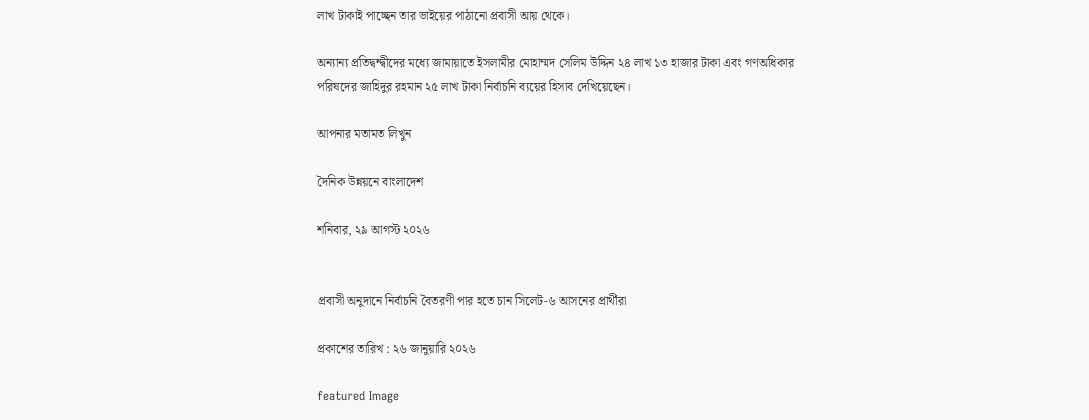লাখ টাকাই পাচ্ছেন তার ভাইয়ের পাঠানো প্রবাসী আয় থেকে।

অন্যান্য প্রতিদ্বন্দ্বীদের মধ্যে জামায়াতে ইসলামীর মোহাম্মদ সেলিম উদ্দিন ২৪ লাখ ১৩ হাজার টাকা এবং গণঅধিকার পরিষদের জাহিদুর রহমান ২৫ লাখ টাকা নির্বাচনি ব্যয়ের হিসাব দেখিয়েছেন।

আপনার মতামত লিখুন

দৈনিক উন্নয়নে বাংলাদেশ

শনিবার, ২৯ আগস্ট ২০২৬


প্রবাসী অনুদানে নির্বাচনি বৈতরণী পার হতে চান সিলেট-৬ আসনের প্রার্থীরা

প্রকাশের তারিখ : ২৬ জানুয়ারি ২০২৬

featured Image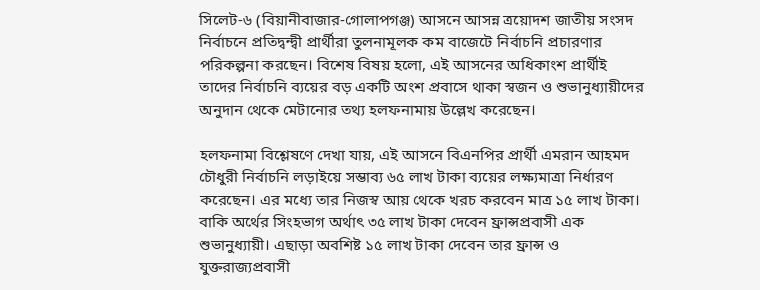সিলেট-৬ (বিয়ানীবাজার-গোলাপগঞ্জ) আসনে আসন্ন ত্রয়োদশ জাতীয় সংসদ নির্বাচনে প্রতিদ্বন্দ্বী প্রার্থীরা তুলনামূলক কম বাজেটে নির্বাচনি প্রচারণার পরিকল্পনা করছেন। বিশেষ বিষয় হলো, এই আসনের অধিকাংশ প্রার্থীই তাদের নির্বাচনি ব্যয়ের বড় একটি অংশ প্রবাসে থাকা স্বজন ও শুভানুধ্যায়ীদের অনুদান থেকে মেটানোর তথ্য হলফনামায় উল্লেখ করেছেন।

হলফনামা বিশ্লেষণে দেখা যায়, এই আসনে বিএনপির প্রার্থী এমরান আহমদ চৌধুরী নির্বাচনি লড়াইয়ে সম্ভাব্য ৬৫ লাখ টাকা ব্যয়ের লক্ষ্যমাত্রা নির্ধারণ করেছেন। এর মধ্যে তার নিজস্ব আয় থেকে খরচ করবেন মাত্র ১৫ লাখ টাকা। বাকি অর্থের সিংহভাগ অর্থাৎ ৩৫ লাখ টাকা দেবেন ফ্রান্সপ্রবাসী এক শুভানুধ্যায়ী। এছাড়া অবশিষ্ট ১৫ লাখ টাকা দেবেন তার ফ্রান্স ও যুক্তরাজ্যপ্রবাসী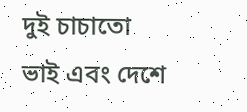দুই চাচাতো ভাই এবং দেশে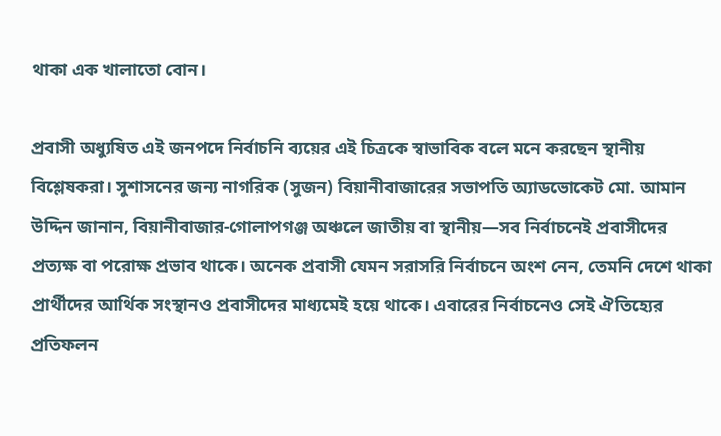থাকা এক খালাতো বোন।

প্রবাসী অধ্যুষিত এই জনপদে নির্বাচনি ব্যয়ের এই চিত্রকে স্বাভাবিক বলে মনে করছেন স্থানীয় বিশ্লেষকরা। সুশাসনের জন্য নাগরিক (সুজন) বিয়ানীবাজারের সভাপতি অ্যাডভোকেট মো. আমান উদ্দিন জানান, বিয়ানীবাজার-গোলাপগঞ্জ অঞ্চলে জাতীয় বা স্থানীয়—সব নির্বাচনেই প্রবাসীদের প্রত্যক্ষ বা পরোক্ষ প্রভাব থাকে। অনেক প্রবাসী যেমন সরাসরি নির্বাচনে অংশ নেন, তেমনি দেশে থাকা প্রার্থীদের আর্থিক সংস্থানও প্রবাসীদের মাধ্যমেই হয়ে থাকে। এবারের নির্বাচনেও সেই ঐতিহ্যের প্রতিফলন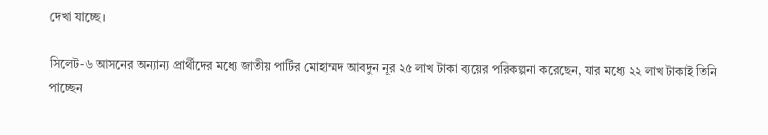দেখা যাচ্ছে।

সিলেট-৬ আসনের অন্যান্য প্রার্থীদের মধ্যে জাতীয় পার্টির মোহাম্মদ আবদুন নূর ২৫ লাখ টাকা ব্যয়ের পরিকল্পনা করেছেন, যার মধ্যে ২২ লাখ টাকাই তিনি পাচ্ছেন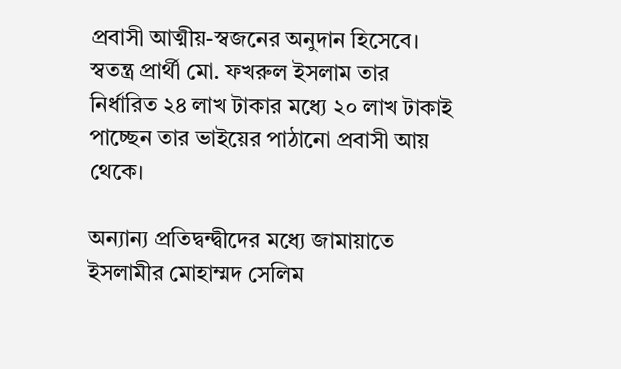প্রবাসী আত্মীয়-স্বজনের অনুদান হিসেবে। স্বতন্ত্র প্রার্থী মো. ফখরুল ইসলাম তার নির্ধারিত ২৪ লাখ টাকার মধ্যে ২০ লাখ টাকাই পাচ্ছেন তার ভাইয়ের পাঠানো প্রবাসী আয় থেকে।

অন্যান্য প্রতিদ্বন্দ্বীদের মধ্যে জামায়াতে ইসলামীর মোহাম্মদ সেলিম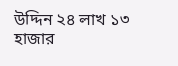উদ্দিন ২৪ লাখ ১৩ হাজার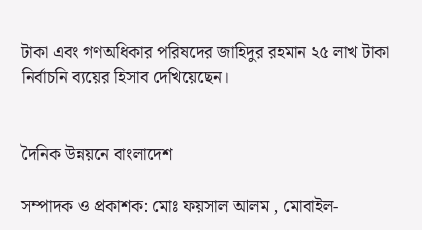টাকা এবং গণঅধিকার পরিষদের জাহিদুর রহমান ২৫ লাখ টাকা নির্বাচনি ব্যয়ের হিসাব দেখিয়েছেন।


দৈনিক উন্নয়নে বাংলাদেশ

সম্পাদক ও প্রকাশক: মোঃ ফয়সাল আলম , মোবাইল-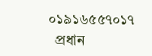০১৯১৬৫৫৭০১৭
  প্রধান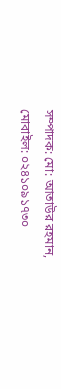সম্পাদক: মো: আতাউর রহমান, মোবাইল: ০২৪১০৯১৭৩০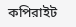কপিরাইট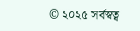© ২০২৫ সর্বস্বত্ব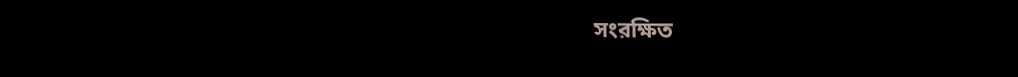সংরক্ষিত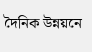দৈনিক উন্নয়নে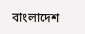বাংলাদেশ